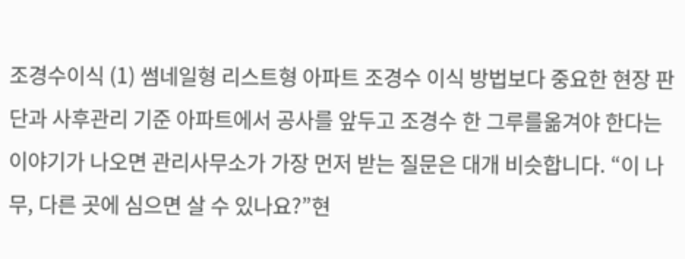조경수이식 (1) 썸네일형 리스트형 아파트 조경수 이식 방법보다 중요한 현장 판단과 사후관리 기준 아파트에서 공사를 앞두고 조경수 한 그루를옮겨야 한다는 이야기가 나오면 관리사무소가 가장 먼저 받는 질문은 대개 비슷합니다. “이 나무, 다른 곳에 심으면 살 수 있나요?”현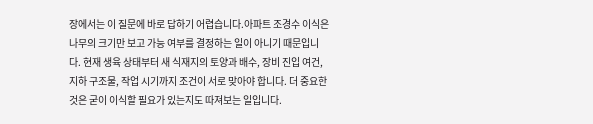장에서는 이 질문에 바로 답하기 어렵습니다.아파트 조경수 이식은 나무의 크기만 보고 가능 여부를 결정하는 일이 아니기 때문입니다. 현재 생육 상태부터 새 식재지의 토양과 배수, 장비 진입 여건, 지하 구조물, 작업 시기까지 조건이 서로 맞아야 합니다. 더 중요한 것은 굳이 이식할 필요가 있는지도 따져보는 일입니다.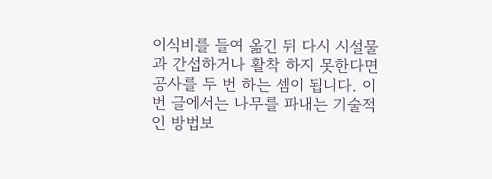이식비를 들여 옮긴 뒤 다시 시설물과 간섭하거나 활착 하지 못한다면 공사를 두 번 하는 셈이 됩니다. 이번 글에서는 나무를 파내는 기술적인 방법보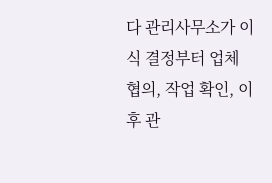다 관리사무소가 이식 결정부터 업체 협의, 작업 확인, 이후 관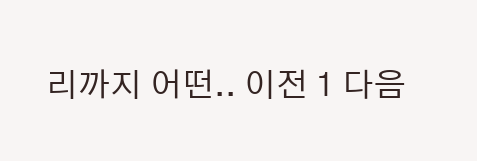리까지 어떤.. 이전 1 다음